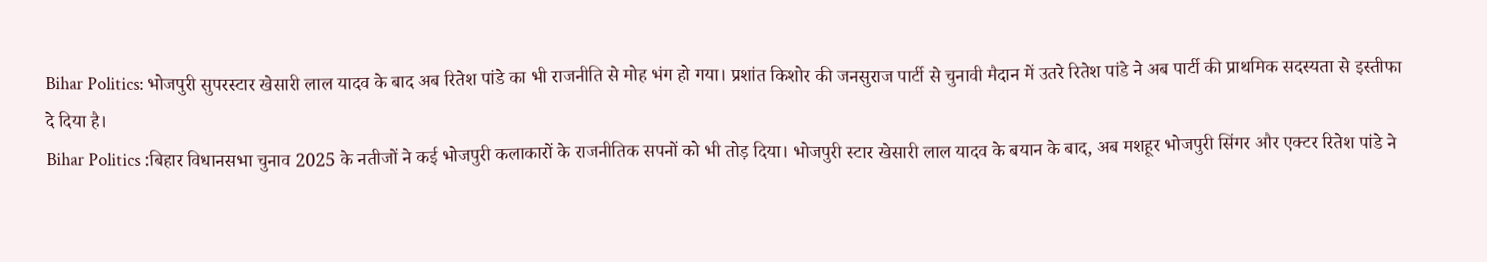Bihar Politics: भोजपुरी सुपरस्टार खेसारी लाल यादव के बाद अब रितेश पांडे का भी राजनीति से मोह भंग हो गया। प्रशांत किशोर की जनसुराज पार्टी से चुनावी मैदान में उतरे रितेश पांडे ने अब पार्टी की प्राथमिक सदस्यता से इस्तीफा दे दिया है।
Bihar Politics :बिहार विधानसभा चुनाव 2025 के नतीजों ने कई भोजपुरी कलाकारों के राजनीतिक सपनों को भी तोड़ दिया। भोजपुरी स्टार खेसारी लाल यादव के बयान के बाद, अब मशहूर भोजपुरी सिंगर और एक्टर रितेश पांडे ने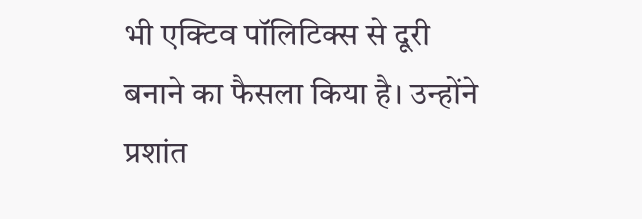भी एक्टिव पॉलिटिक्स से दूरी बनाने का फैसला किया है। उन्होंने प्रशांत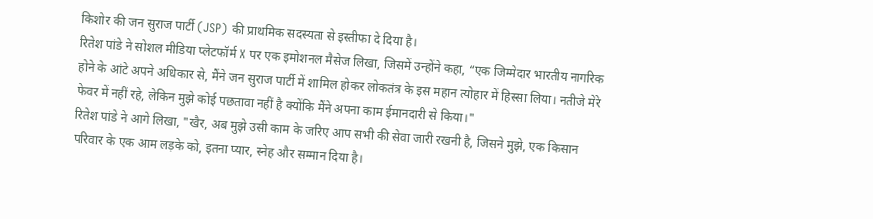किशोर की जन सुराज पार्टी (JSP) की प्राथमिक सदस्यता से इस्तीफा दे दिया है।
रितेश पांडे ने सोशल मीडिया प्लेटफॉर्म X पर एक इमोशनल मैसेज लिखा, जिसमें उन्होंने कहा, “एक जिम्मेदार भारतीय नागरिक होने के आंटे अपने अधिकार से, मैंने जन सुराज पार्टी में शामिल होकर लोकतंत्र के इस महान त्योहार में हिस्सा लिया। नतीजे मेरे फेवर में नहीं रहे, लेकिन मुझे कोई पछतावा नहीं है क्योंकि मैंने अपना काम ईमानदारी से किया।"
रितेश पांडे ने आगे लिखा, "खैर, अब मुझे उसी काम के जरिए आप सभी की सेवा जारी रखनी है, जिसने मुझे, एक किसान परिवार के एक आम लड़के को, इतना प्यार, स्नेह और सम्मान दिया है।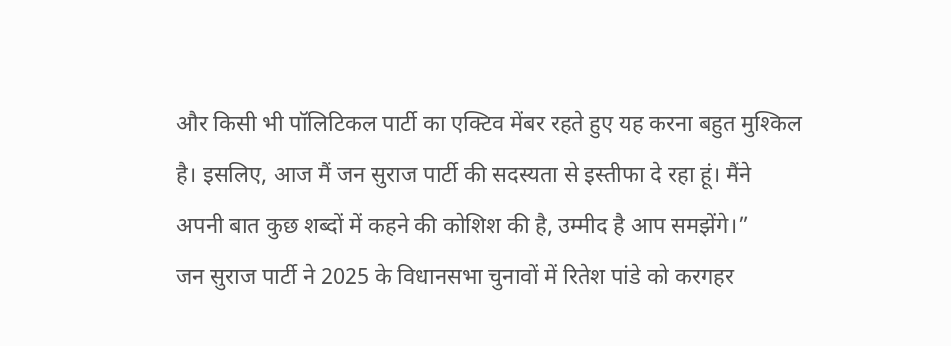और किसी भी पॉलिटिकल पार्टी का एक्टिव मेंबर रहते हुए यह करना बहुत मुश्किल है। इसलिए, आज मैं जन सुराज पार्टी की सदस्यता से इस्तीफा दे रहा हूं। मैंने अपनी बात कुछ शब्दों में कहने की कोशिश की है, उम्मीद है आप समझेंगे।”
जन सुराज पार्टी ने 2025 के विधानसभा चुनावों में रितेश पांडे को करगहर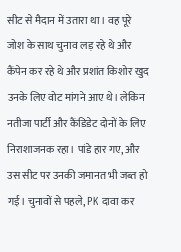सीट से मैदान में उतारा था। वह पूरे जोश के साथ चुनाव लड़ रहे थे और कैंपेन कर रहे थे और प्रशांत किशोर खुद उनके लिए वोट मांगने आए थे। लेकिन नतीजा पार्टी और कैंडिडेट दोनों के लिए निराशाजनक रहा। पांडे हार गए, और उस सीट पर उनकी जमानत भी जब्त हो गई। चुनावों से पहले, PK दावा कर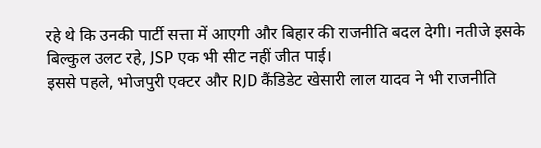रहे थे कि उनकी पार्टी सत्ता में आएगी और बिहार की राजनीति बदल देगी। नतीजे इसके बिल्कुल उलट रहे, JSP एक भी सीट नहीं जीत पाई।
इससे पहले, भोजपुरी एक्टर और RJD कैंडिडेट खेसारी लाल यादव ने भी राजनीति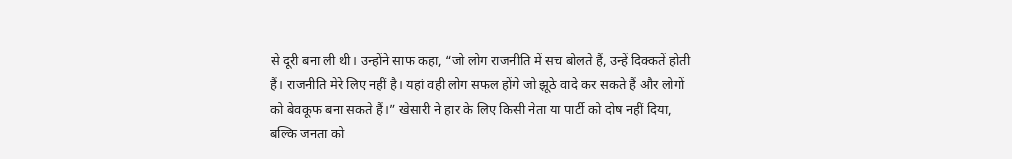से दूरी बना ली थी। उन्होंने साफ कहा, “जो लोग राजनीति में सच बोलते हैं, उन्हें दिक्कतें होती हैं। राजनीति मेरे लिए नहीं है। यहां वही लोग सफल होंगे जो झूठे वादे कर सकते हैं और लोगों को बेवकूफ बना सकते हैं।” खेसारी ने हार के लिए किसी नेता या पार्टी को दोष नहीं दिया, बल्कि जनता को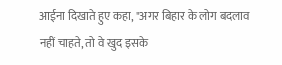आईना दिखाते हुए कहा, "अगर बिहार के लोग बदलाव नहीं चाहते, तो वे खुद इसके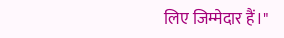लिए जिम्मेदार हैं।"